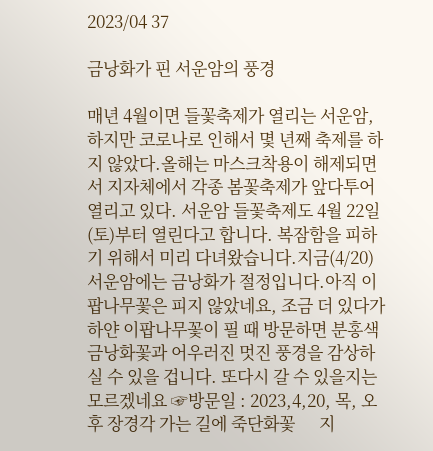2023/04 37

금낭화가 핀 서운암의 풍경

매년 4월이면 들꽃축제가 열리는 서운암, 하지만 코로나로 인해서 몇 년째 축제를 하지 않았다.올해는 마스크착용이 해제되면서 지자체에서 각종 봄꽃축제가 앞다투어 열리고 있다. 서운암 들꽃축제도 4월 22일(토)부터 열린다고 합니다. 복잠함을 피하기 위해서 미리 다녀왔습니다.지금(4/20) 서운암에는 금낭화가 절정입니다.아직 이팝나무꽃은 피지 않았네요, 조금 더 있다가 하얀 이팝나무꽃이 필 때 방문하면 분홍색 금낭화꽃과 어우러진 멋진 풍경을 감상하실 수 있을 겁니다. 또다시 갈 수 있을지는 모르겠네요 ☞방문일 : 2023,4,20, 목, 오후 장경각 가는 길에 죽단화꽃      지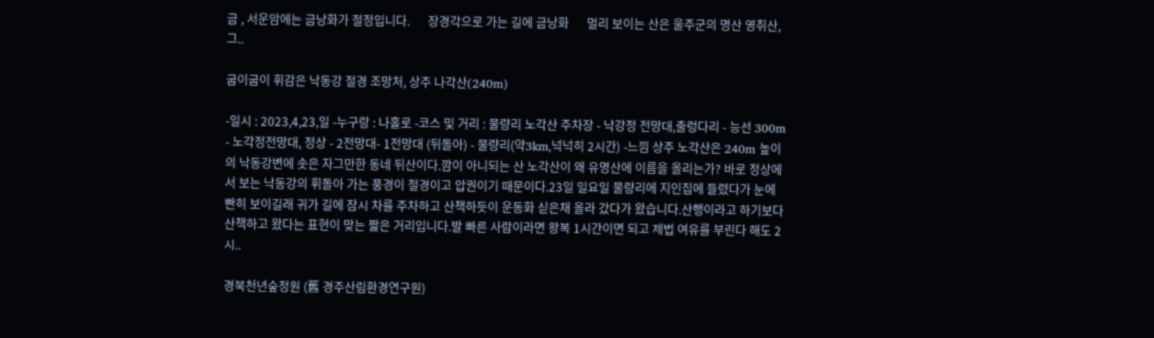금 , 서운암에는 금낭화가 절정입니다.      장경각으로 가는 길에 금낭화      멀리 보이는 산은 울주군의 명산 영취산, 그..

굽이굽이 휘감은 낙동강 절경 조망처, 상주 나각산(240m)

-일시 : 2023,4,23,일 -누구랑 : 나홀로 -코스 및 거리 : 물량리 노각산 주차장 - 낙강정 전망대,출렁다리 - 능선 300m - 노각정전망대, 정상 - 2전망대- 1전망대 (뒤돌아) - 물량리(약3km,넉넉히 2시간) -느낌 상주 노각산은 240m 높이의 낙동강변에 솟은 자그만한 동네 뒤산이다.깜이 아니되는 산 노각산이 왜 유명산에 이름을 올리는가? 바로 정상에서 보는 낙동강의 휘돌아 가는 풍경이 절경이고 압권이기 때문이다.23일 일요일 물량리에 지인집에 들렸다가 눈에 빤히 보이길래 귀가 길에 잠시 차를 주차하고 산책하듯이 운동화 싣은채 올라 갔다가 왔습니다.산행이라고 하기보다 산책하고 왔다는 표현이 맞는 짧은 거리입니다.발 빠른 사람이라면 왕복 1시간이면 되고 제법 여유를 부린다 해도 2시..

경북천년숲정원 (舊 경주산림환경연구원)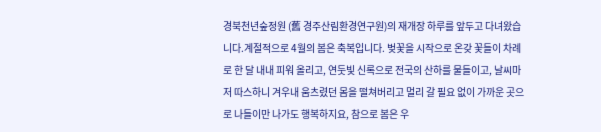경북천년숲정원 (舊 경주산림환경연구원)의 재개장 하루를 앞두고 다녀왔습니다.계절적으로 4월의 봄은 축복입니다. 벚꽃을 시작으로 온갖 꽃들이 차례로 한 달 내내 피워 올리고, 연둣빛 신록으로 전국의 산하를 물들이고, 날씨마저 따스하니 겨우내 움츠렸던 몸을 떨쳐버리고 멀리 갈 필요 없이 가까운 곳으로 나들이만 나가도 행복하지요, 참으로 봄은 우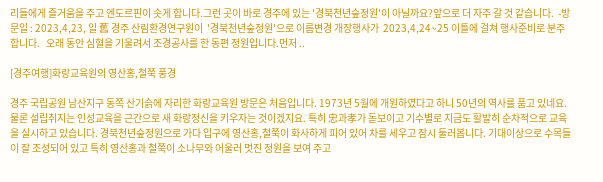리들에게 즐거움을 주고 엔도르핀이 솟게 합니다.그런 곳이 바로 경주에 있는 '경북천년숲정원'이 아닐까요?앞으로 더 자주 갈 것 같습니다.  -방문일 : 2023,4,23, 일 舊 경주 산림환경연구원이  '경북천년숲정원'으로 이름변경 개장행사가  2023,4,24~25 이틀에 걸쳐 행사준비로 분주합니다.   오래 동안 심혈을 기울려서 조경공사를 한 동편 정원입니다.먼저 ..

[경주여행]화랑교육원의 영산홍,철쭉 풍경

경주 국립공원 남산지구 동쪽 산기슭에 자리한 화랑교육원 방문은 처음입니다. 1973년 5월에 개원하였다고 하니 50년의 역사를 품고 있네요. 물론 설립취지는 인성교육을 근간으로 새 화랑정신을 키우자는 것이겠지요. 특히 忠과孝가 돋보이고 기수별로 지금도 활발히 순차적으로 교육을 실시하고 있습니다. 경북천년숲정원으로 가다 입구에 영산홍,철쭉이 화사하게 피어 있어 차를 세우고 잠시 둘러봅니다. 기대이상으로 수목들이 잘 조성되어 있고 특히 영산홍과 철쭉이 소나무와 어울러 멋진 정원을 보여 주고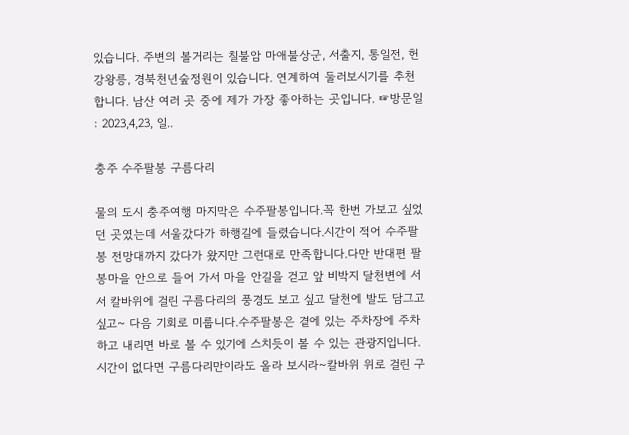있습니다. 주변의 볼거리는 칠불암 마애불상군, 서출지, 통일전, 헌강왕릉, 경북천년숲정원이 있습니다. 연계하여 둘러보시기를 추천합니다. 남산 여러 곳 중에 제가 가장 좋아하는 곳입니다. ☞방문일 : 2023,4,23, 일..

충주 수주팔봉 구름다리

물의 도시 충주여행 마지막은 수주팔봉입니다.꼭 한번 가보고 싶었던 곳였는데 서울갔다가 하행길에 들렸습니다.시간이 적어 수주팔봉 전망대까지 갔다가 왔지만 그런대로 만족합니다.다만 반대편 팔봉마을 안으로 들어 가서 마을 안길을 걷고 앞 비박지 달천변에 서서 칼바위에 걸린 구름다리의 풍경도 보고 싶고 달천에 발도 담그고 싶고~ 다음 기회로 미룹니다.수주팔봉은 곁에 있는 주차장에 주차하고 내리면 바로 볼 수 있기에 스치듯이 볼 수 있는 관광지입니다.시간이 없다면 구름다리만이라도 올라 보시라~칼바위 위로 걸린 구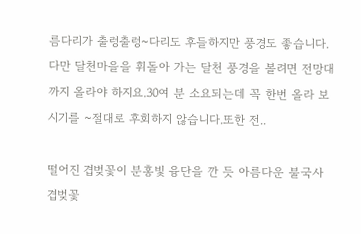름다리가 출렁출렁~다리도 후들하지만 풍경도 좋습니다.다만 달천마을을 휘돌아 가는 달천 풍경을 볼려면 전망대까지 올라야 하지요.30여 분 소요되는데 꼭 한번 올라 보시기를 ~절대로 후회하지 않습니다.또한 전..

떨어진 겹벚꽃이 분홍빛 융단을 깐 듯 아름다운 불국사 겹벚꽃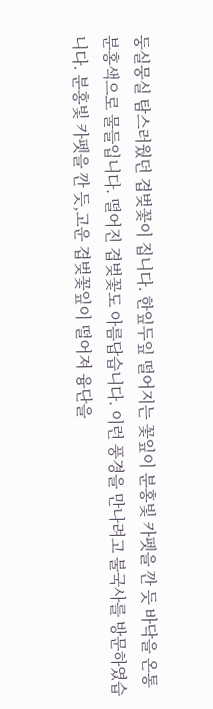둥실뭉실 탐스러웠던 겹벚꽃이 집니다. 한잎두잎 떨어지는 꽃잎이 분홍빛 카펫을 깐 듯 바닥을 온통 분홍색으로 물들입니다. 떨어진 겹벚꽃도 아름답습니다. 이런 풍경을 만나려고 불국사를 방문하였습니다. 분홍빛 카펫을 깐 듯,고운 겹벚꽃잎이 떨어져 융단을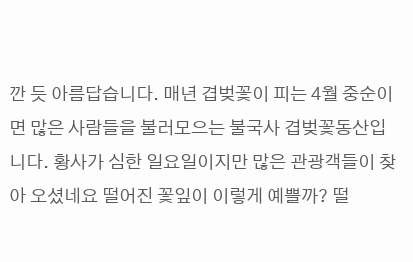깐 듯 아름답습니다. 매년 겹벚꽃이 피는 4월 중순이면 많은 사람들을 불러모으는 불국사 겹벚꽃동산입니다. 황사가 심한 일요일이지만 많은 관광객들이 찾아 오셨네요 떨어진 꽃잎이 이렇게 예쁠까? 떨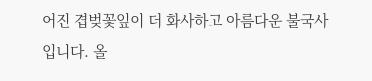어진 겹벚꽃잎이 더 화사하고 아름다운 불국사입니다. 올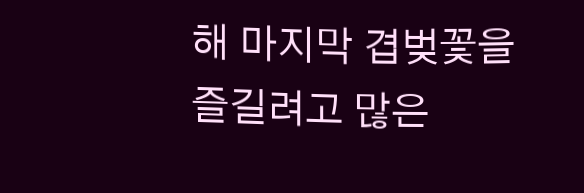해 마지막 겹벚꽃을 즐길려고 많은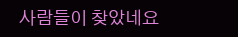사람들이 찾았네요